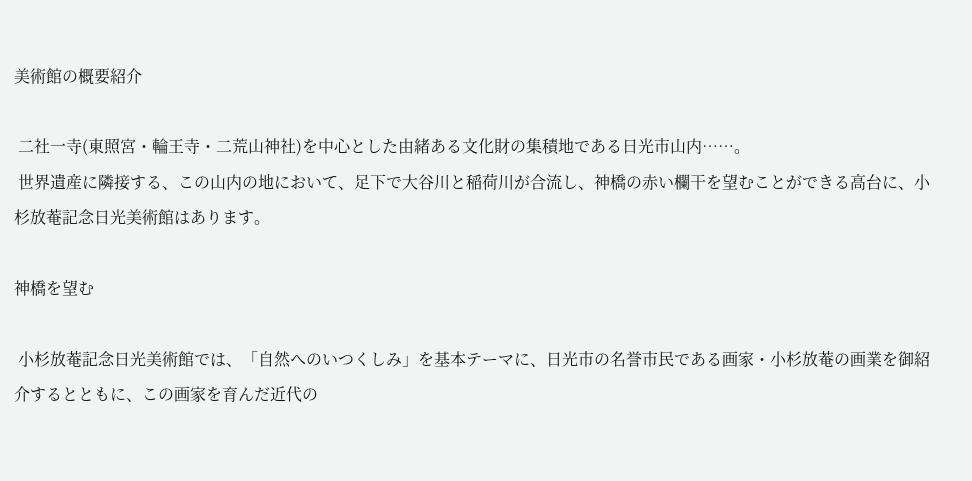美術館の概要紹介

 二社一寺(東照宮・輪王寺・二荒山神社)を中心とした由緒ある文化財の集積地である日光市山内……。
 世界遺産に隣接する、この山内の地において、足下で大谷川と稲荷川が合流し、神橋の赤い欄干を望むことができる高台に、小杉放菴記念日光美術館はあります。

神橋を望む

 小杉放菴記念日光美術館では、「自然へのいつくしみ」を基本テーマに、日光市の名誉市民である画家・小杉放菴の画業を御紹介するとともに、この画家を育んだ近代の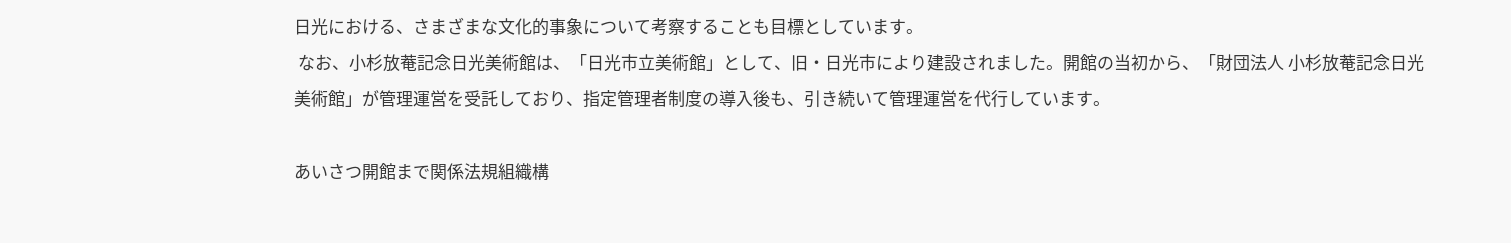日光における、さまざまな文化的事象について考察することも目標としています。
 なお、小杉放菴記念日光美術館は、「日光市立美術館」として、旧・日光市により建設されました。開館の当初から、「財団法人 小杉放菴記念日光美術館」が管理運営を受託しており、指定管理者制度の導入後も、引き続いて管理運営を代行しています。

あいさつ開館まで関係法規組織構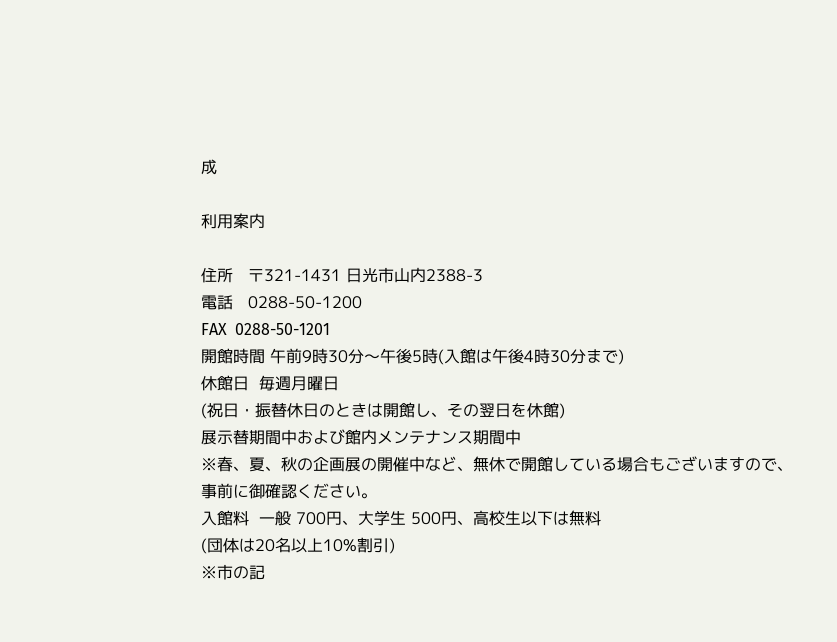成

利用案内

住所   〒321-1431 日光市山内2388-3
電話   0288-50-1200
FAX  0288-50-1201
開館時間 午前9時30分〜午後5時(入館は午後4時30分まで)
休館日  毎週月曜日
(祝日・振替休日のときは開館し、その翌日を休館)
展示替期間中および館内メンテナンス期間中
※春、夏、秋の企画展の開催中など、無休で開館している場合もございますので、事前に御確認ください。
入館料  一般 700円、大学生 500円、高校生以下は無料
(団体は20名以上10%割引)
※市の記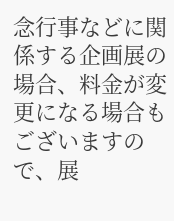念行事などに関係する企画展の場合、料金が変更になる場合もございますので、展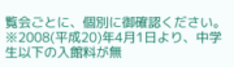覧会ごとに、個別に御確認ください。
※2008(平成20)年4月1日より、中学生以下の入館料が無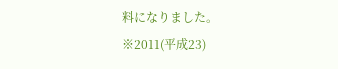料になりました。
※2011(平成23)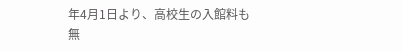年4月1日より、高校生の入館料も無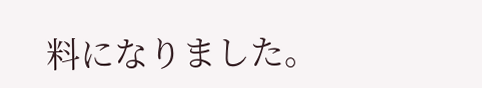料になりました。